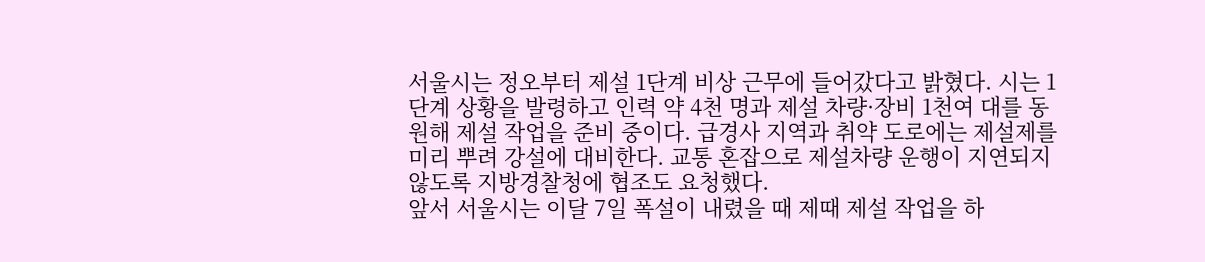서울시는 정오부터 제설 1단계 비상 근무에 들어갔다고 밝혔다. 시는 1단계 상황을 발령하고 인력 약 4천 명과 제설 차량·장비 1천여 대를 동원해 제설 작업을 준비 중이다. 급경사 지역과 취약 도로에는 제설제를 미리 뿌려 강설에 대비한다. 교통 혼잡으로 제설차량 운행이 지연되지 않도록 지방경찰청에 협조도 요청했다.
앞서 서울시는 이달 7일 폭설이 내렸을 때 제때 제설 작업을 하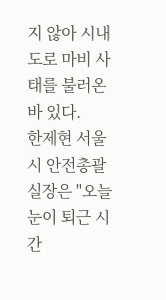지 않아 시내 도로 마비 사태를 불러온 바 있다.
한제현 서울시 안전총괄실장은 "오늘 눈이 퇴근 시간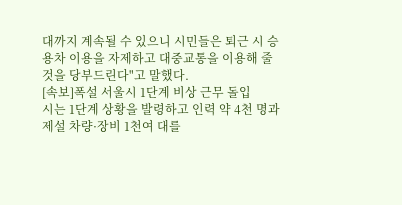대까지 계속될 수 있으니 시민들은 퇴근 시 승용차 이용을 자제하고 대중교통을 이용해 줄 것을 당부드린다"고 말했다.
[속보]폭설 서울시 1단계 비상 근무 돌입
시는 1단계 상황을 발령하고 인력 약 4천 명과 제설 차량·장비 1천여 대를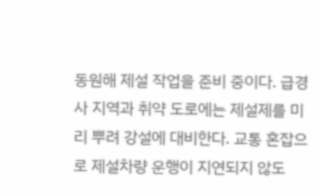동원해 제설 작업을 준비 중이다. 급경사 지역과 취약 도로에는 제설제를 미리 뿌려 강설에 대비한다. 교통 혼잡으로 제설차량 운행이 지연되지 않도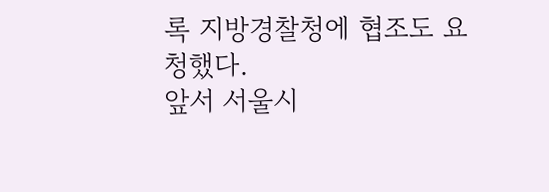록 지방경찰청에 협조도 요청했다.
앞서 서울시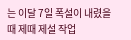는 이달 7일 폭설이 내렸을 때 제때 제설 작업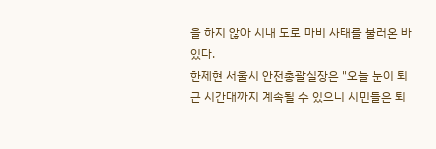을 하지 않아 시내 도로 마비 사태를 불러온 바 있다.
한제현 서울시 안전총괄실장은 "오늘 눈이 퇴근 시간대까지 계속될 수 있으니 시민들은 퇴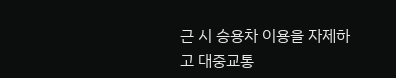근 시 승용차 이용을 자제하고 대중교통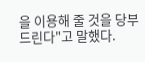을 이용해 줄 것을 당부드린다"고 말했다.